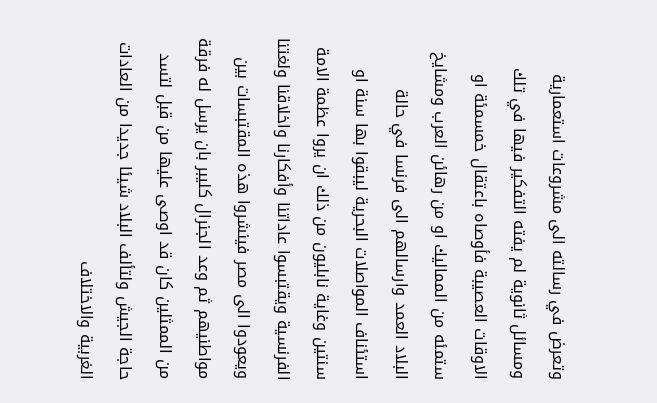وتعرض في رسالته الى مشروعات استعمارية ومسائل ثانوية لم يفته التفكير فيها في تلك الاوقات العصيبة فأوصاه باعتقال خمسمئة او ستمئه من المماليك او من رهائن العرب ومشايخ البلاد العمد وارسالهم الى فرنسا في حالة استئناف المواصلات البحرية ليبقوا بها سنة او سنتين وغاية نابليون من ذلك ان يروا عظمة الامة الفرنسية ويقتبسوا عاداتنا وأفكارنا واخلاقنا ولغتنا ويعودوا الى مصر فينشروا هذه المقتبسات بين مواطنيهم ثم وعد الجنرال كليبر بان يرسل له فرقة من الممثلين كان قد اوصى عليها من قبل لتسد حاجة الجيش ولتألف البلاد شيئا جديدا من العادات الغربية والاختلاف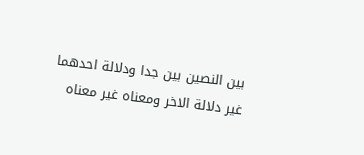بين النصين بين جدا ودلالة احدهما غير دلالة الاخر ومعناه غير معناه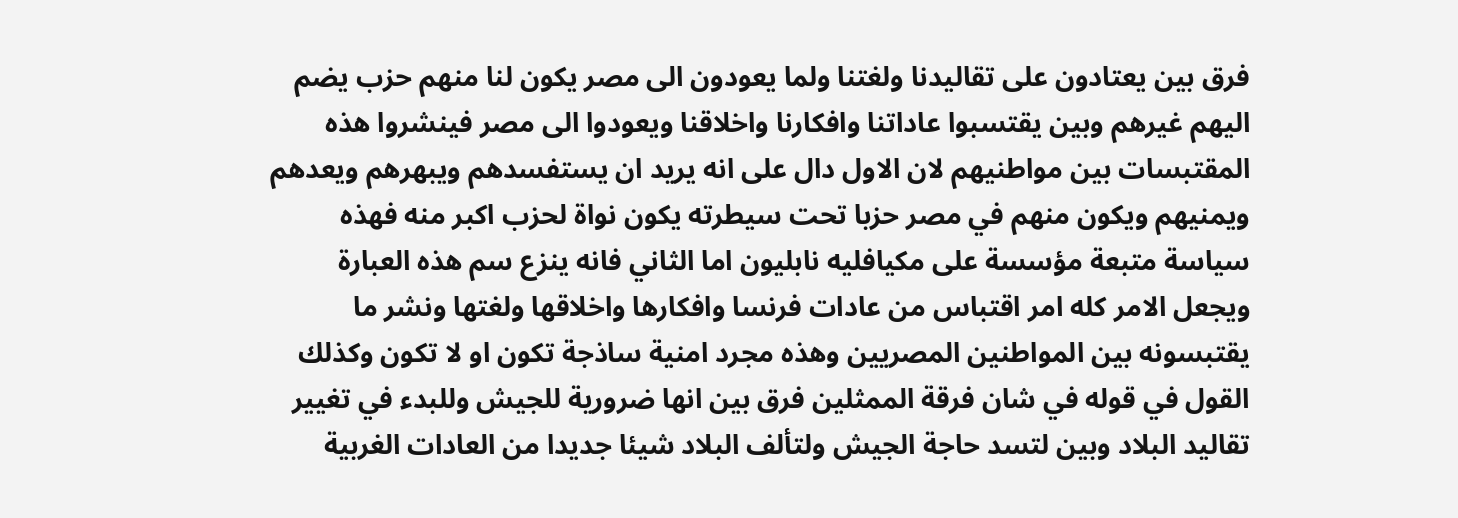فرق بين يعتادون على تقاليدنا ولغتنا ولما يعودون الى مصر يكون لنا منهم حزب يضم اليهم غيرهم وبين يقتسبوا عاداتنا وافكارنا واخلاقنا ويعودوا الى مصر فينشروا هذه المقتبسات بين مواطنيهم لان الاول دال على انه يريد ان يستفسدهم ويبهرهم ويعدهم ويمنيهم ويكون منهم في مصر حزبا تحت سيطرته يكون نواة لحزب اكبر منه فهذه سياسة متبعة مؤسسة على مكيافليه نابليون اما الثاني فانه ينزع سم هذه العبارة ويجعل الامر كله امر اقتباس من عادات فرنسا وافكارها واخلاقها ولغتها ونشر ما يقتبسونه بين المواطنين المصريين وهذه مجرد امنية ساذجة تكون او لا تكون وكذلك القول في قوله في شان فرقة الممثلين فرق بين انها ضرورية للجيش وللبدء في تغيير تقاليد البلاد وبين لتسد حاجة الجيش ولتألف البلاد شيئا جديدا من العادات الغربية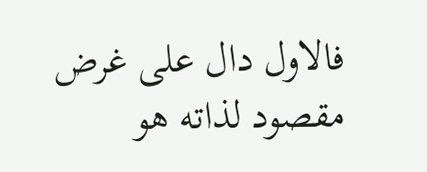فالاول دال على غرض مقصود لذاته هو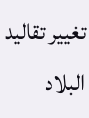تغيير تقاليد البلاد